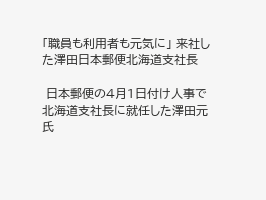「職員も利用者も元気に」 来社した澤田日本郵便北海道支社長

 日本郵便の4月1日付け人事で北海道支社長に就任した澤田元氏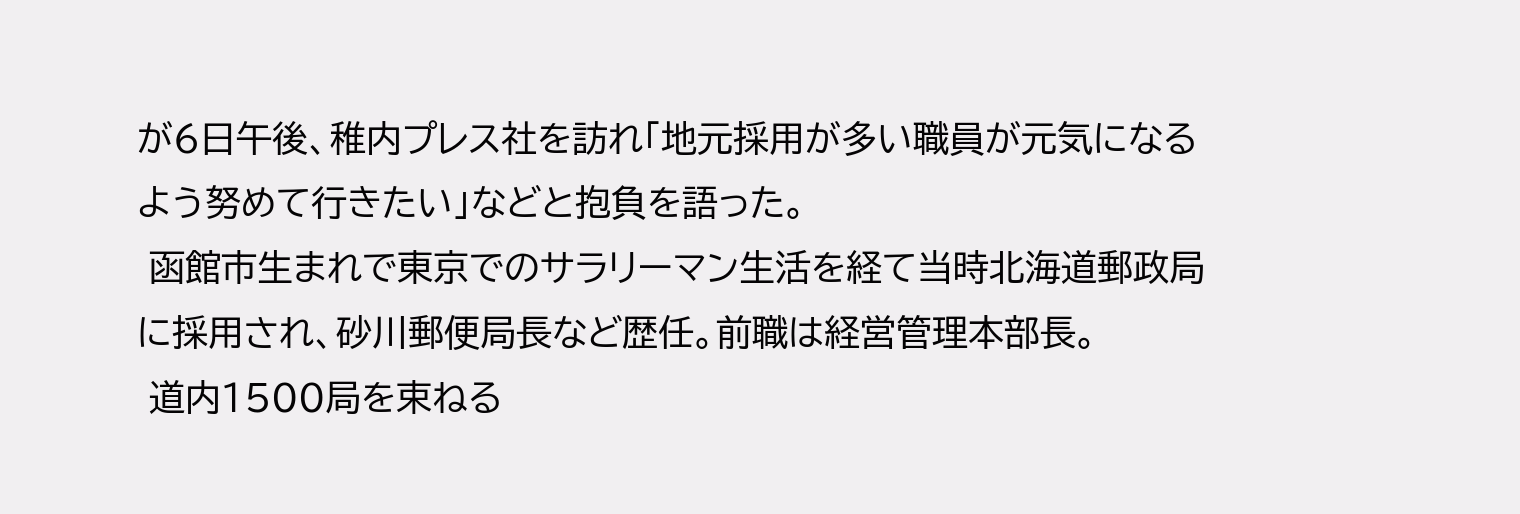が6日午後、稚内プレス社を訪れ「地元採用が多い職員が元気になるよう努めて行きたい」などと抱負を語った。
 函館市生まれで東京でのサラリーマン生活を経て当時北海道郵政局に採用され、砂川郵便局長など歴任。前職は経営管理本部長。
 道内1500局を束ねる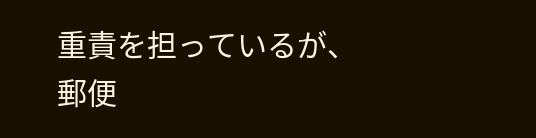重責を担っているが、郵便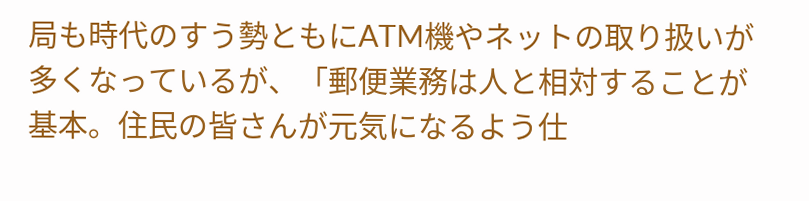局も時代のすう勢ともにATM機やネットの取り扱いが多くなっているが、「郵便業務は人と相対することが基本。住民の皆さんが元気になるよう仕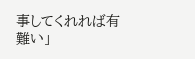事してくれれば有難い」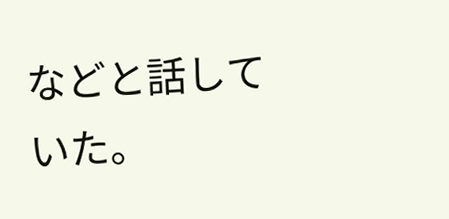などと話していた。